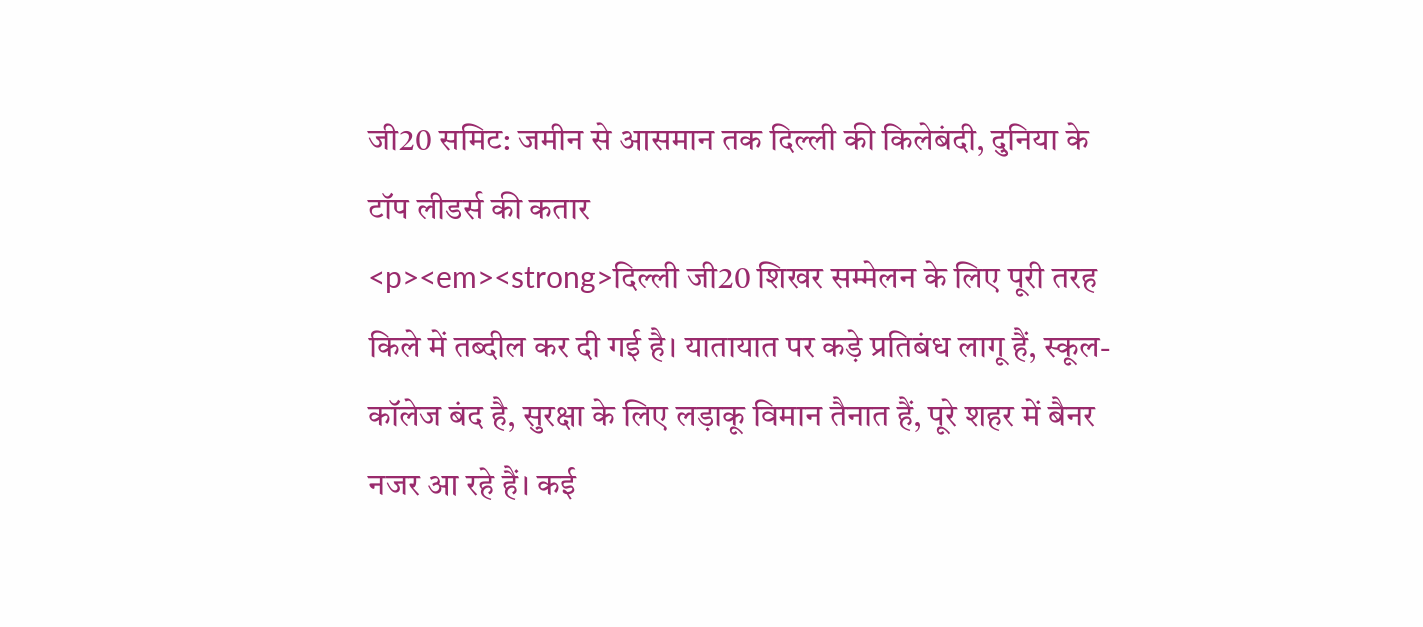जी20 समिट: जमीन से आसमान तक दिल्ली की किलेबंदी, दुनिया के टॉप लीडर्स की कतार
<p><em><strong>दिल्ली जी20 शिखर सम्मेलन के लिए पूरी तरह किले में तब्दील कर दी गई है। यातायात पर कड़े प्रतिबंध लागू हैं, स्कूल-कॉलेज बंद है, सुरक्षा के लिए लड़ाकू विमान तैनात हैं, पूरे शहर में बैनर नजर आ रहे हैं। कई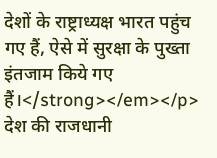देशों के राष्ट्राध्यक्ष भारत पहुंच गए हैं, ऐसे में सुरक्षा के पुख्ता इंतजाम किये गए हैं।</strong></em></p>
देश की राजधानी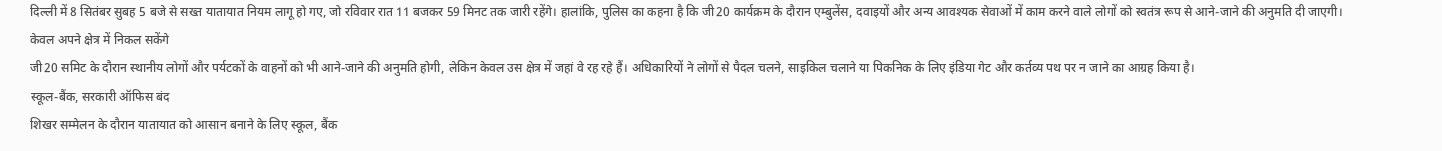दिल्ली में 8 सितंबर सुबह 5 बजे से सख्त यातायात नियम लागू हो गए, जो रविवार रात 11 बजकर 59 मिनट तक जारी रहेंगे। हालांकि, पुलिस का कहना है कि जी20 कार्यक्रम के दौरान एम्बुलेंस, दवाइयों और अन्य आवश्यक सेवाओं में काम करने वाले लोगों को स्वतंत्र रूप से आने-जाने की अनुमति दी जाएगी।
केवल अपने क्षेत्र में निकल सकेंगे
जी20 समिट के दौरान स्थानीय लोगों और पर्यटकों के वाहनों को भी आने-जाने की अनुमति होगी, लेकिन केवल उस क्षेत्र में जहां वे रह रहे हैं। अधिकारियों ने लोगों से पैदल चलने, साइकिल चलाने या पिकनिक के लिए इंडिया गेट और कर्तव्य पथ पर न जाने का आग्रह किया है।
स्कूल-बैंक, सरकारी ऑफिस बंद
शिखर सम्मेलन के दौरान यातायात को आसान बनाने के लिए स्कूल, बैंक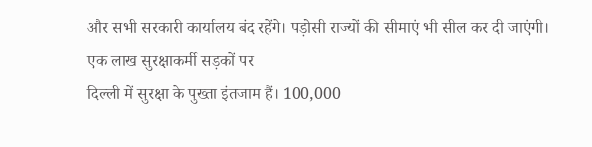और सभी सरकारी कार्यालय बंद रहेंगे। पड़ोसी राज्यों की सीमाएं भी सील कर दी जाएंगी।
एक लाख सुरक्षाकर्मी सड़कों पर
दिल्ली में सुरक्षा के पुख्ता इंतजाम हैं। 100,000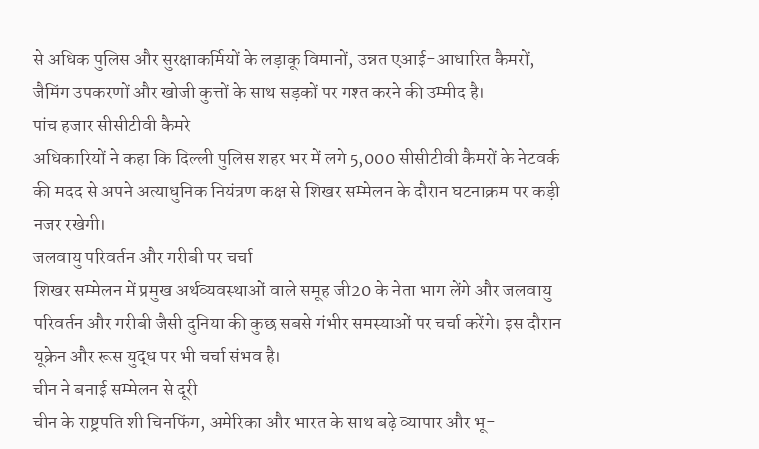से अधिक पुलिस और सुरक्षाकर्मियों के लड़ाकू विमानों, उन्नत एआई-आधारित कैमरों, जैमिंग उपकरणों और खोजी कुत्तों के साथ सड़कों पर गश्त करने की उम्मीद है।
पांच हजार सीसीटीवी कैमरे
अधिकारियों ने कहा कि दिल्ली पुलिस शहर भर में लगे 5,000 सीसीटीवी कैमरों के नेटवर्क की मदद से अपने अत्याधुनिक नियंत्रण कक्ष से शिखर सम्मेलन के दौरान घटनाक्रम पर कड़ी नजर रखेगी।
जलवायु परिवर्तन और गरीबी पर चर्चा
शिखर सम्मेलन में प्रमुख अर्थव्यवस्थाओं वाले समूह जी20 के नेता भाग लेंगे और जलवायु परिवर्तन और गरीबी जैसी दुनिया की कुछ सबसे गंभीर समस्याओं पर चर्चा करेंगे। इस दौरान यूक्रेन और रूस युद्ध पर भी चर्चा संभव है।
चीन ने बनाई सम्मेलन से दूरी
चीन के राष्ट्रपति शी चिनफिंग, अमेरिका और भारत के साथ बढ़े व्यापार और भू-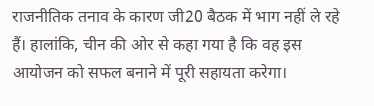राजनीतिक तनाव के कारण जी20 बैठक में भाग नहीं ले रहे हैं। हालांकि, चीन की ओर से कहा गया है कि वह इस आयोजन को सफल बनाने में पूरी सहायता करेगा।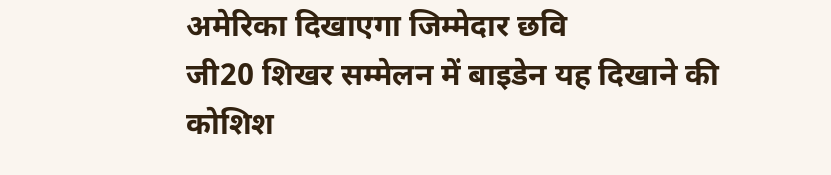अमेरिका दिखाएगा जिम्मेदार छवि
जी20 शिखर सम्मेलन में बाइडेन यह दिखाने की कोशिश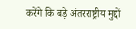करेंगे कि बड़े अंतरराष्ट्रीय मुद्दों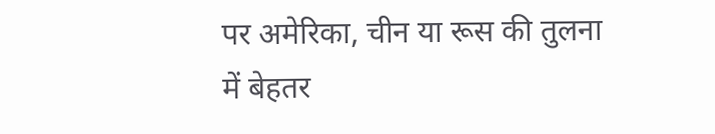पर अमेरिका, चीन या रूस की तुलना में बेहतर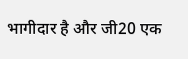भागीदार है और जी20 एक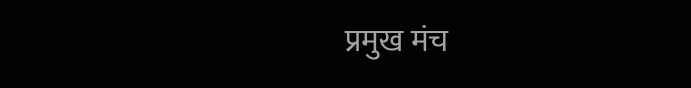प्रमुख मंच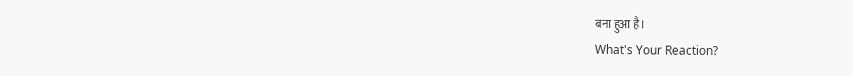बना हुआ है।
What's Your Reaction?